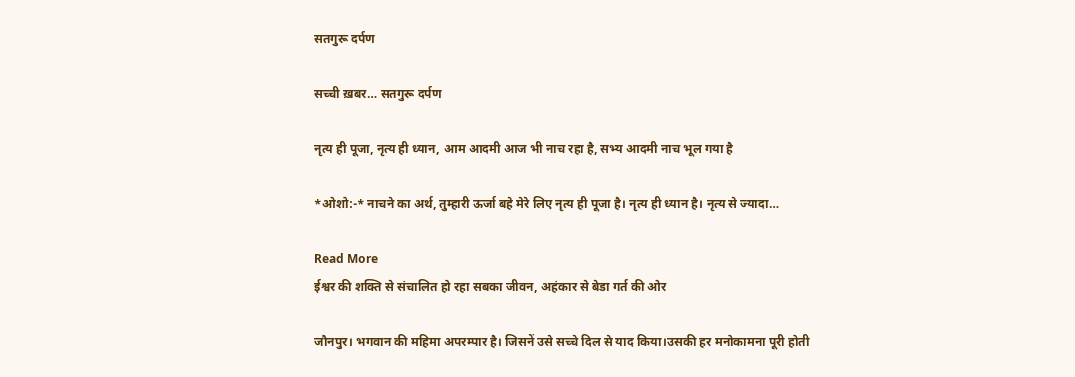सतगुरू दर्पण

सच्ची ख़बर… सतगुरू दर्पण

नृत्य ही पूजा, नृत्य ही ध्यान, आम आदमी आज भी नाच रहा है, सभ्य आदमी नाच भूल गया है

*ओशो:-* नाचने का अर्थ, तुम्हारी ऊर्जा बहे मेरे लिए नृत्य ही पूजा है। नृत्य ही ध्यान है। नृत्य से ज्यादा…

Read More
ईश्वर की शक्ति से संचालित हो रहा सबका जीवन, अहंकार से बेडा गर्त की ओर

जौनपुर। भगवान की महिमा अपरम्पार है। जिसनें उसे सच्चे दिल से याद किया।उसकी हर मनोकामना पूरी होती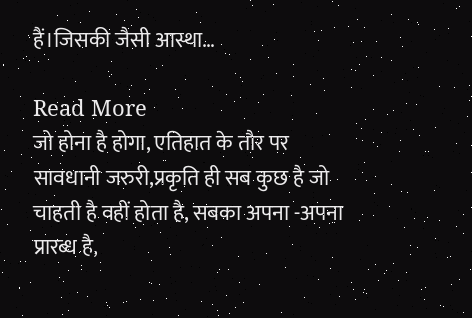हैं।जिसकी जैसी आस्था…

Read More
जो होना है होगा, एतिहात के तौर पर सावधानी जरुरी,प्रकृति ही सब कुछ है जो चाहती है वहीं होता है, सबका अपना -अपना प्रारब्ध है,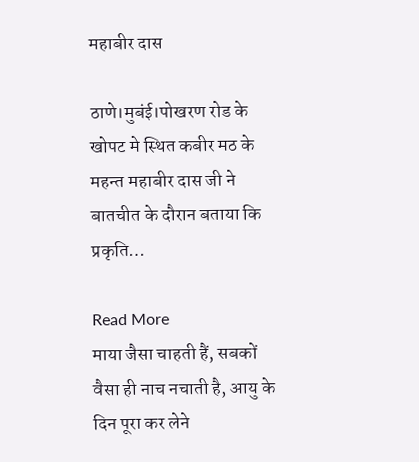महाबीर दास

ठाणे।मुबंई।पोखरण रोड के खोपट मे स्थित कबीर मठ के महन्त महाबीर दास जी ने बातचीत के दौरान बताया कि प्रकृति…

Read More
माया जैसा चाहती हैं, सबकों वैसा ही नाच नचाती है, आयु के दिन पूरा कर लेने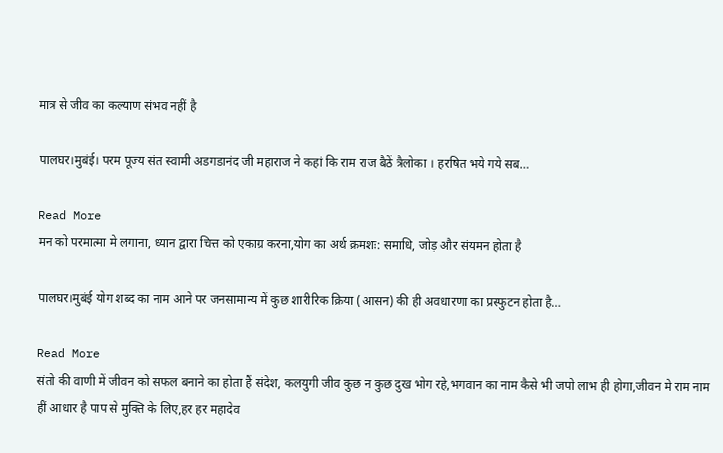मात्र से जीव का कल्याण संभव नहीं है

पालघर।मुबंई। परम पूज्य संत स्वामी अडगडानंद जी महाराज ने कहां कि राम राज बैठें त्रैलोका । हरषित भये गये सब…

Read More
मन को परमात्मा मे लगाना, ध्यान द्वारा चित्त को एकाग्र करना,योग का अर्थ क्रमशः: समाधि, जोड़ और संयमन होता है

पालघर।मुबंई योग शब्द का नाम आने पर जनसामान्य में कुछ शारीरिक क्रिया (आसन) की ही अवधारणा का प्रस्फुटन होता है…

Read More
संतो की वाणी में जीवन को सफल बनाने का होता हैं संदेश, कलयुगी जीव कुछ न कुछ दुख भोग रहे,भगवान का नाम कैसे भी जपो लाभ ही होगा,जीवन मे राम नाम हीं आधार है पाप से मुक्ति के लिए,हर हर महादेव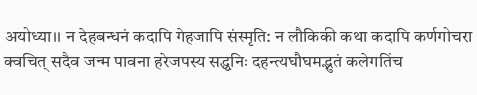अयोध्या।। न देहबन्धनं कदापि गेहजापि संस्मृति: न लौकिकी कथा कदापि कर्णगोचरा क्वचित् सदैव जन्म पावना हरेजपस्य सद्ध्वनिः दहन्त्यघौघमद्भुतं कलेगतिंच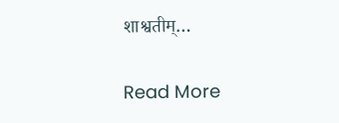शाश्वतीम्…

Read More